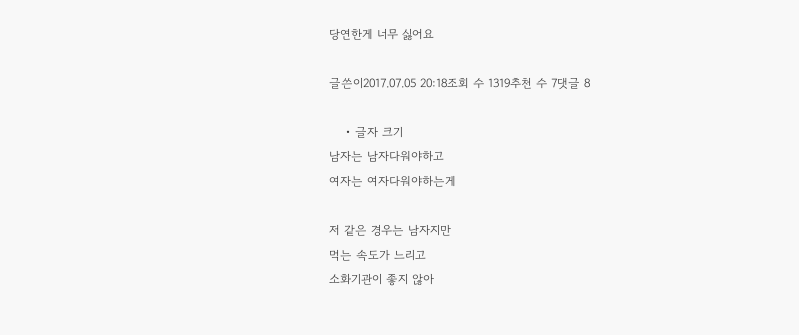당연한게 너무 싫어요

글쓴이2017.07.05 20:18조회 수 1319추천 수 7댓글 8

    • 글자 크기
남자는 남자다워야하고
여자는 여자다워야하는게

저 같은 경우는 남자지만
먹는 속도가 느리고
소화기관이 좋지 않아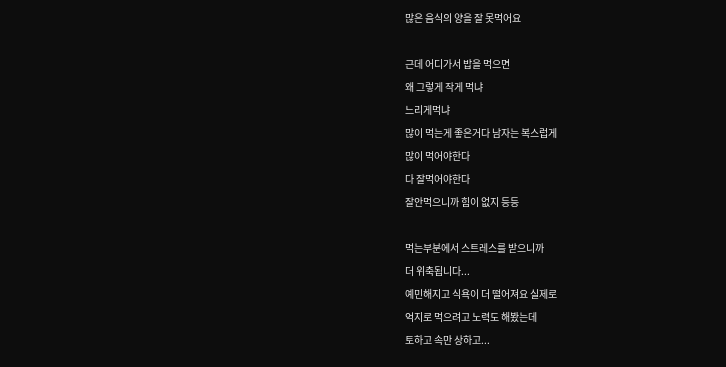많은 음식의 양을 잘 못먹어요

근데 어디가서 밥을 먹으면
왜 그렇게 작게 먹냐
느리게먹냐
많이 먹는게 좋은거다 남자는 복스럽게
많이 먹어야한다
다 잘먹어야한다
잘안먹으니까 힘이 없지 등등

먹는부분에서 스트레스를 받으니까
더 위축됩니다...
예민해지고 식욕이 더 떨어져요 실제로
억지로 먹으려고 노력도 해봤는데
토하고 속만 상하고...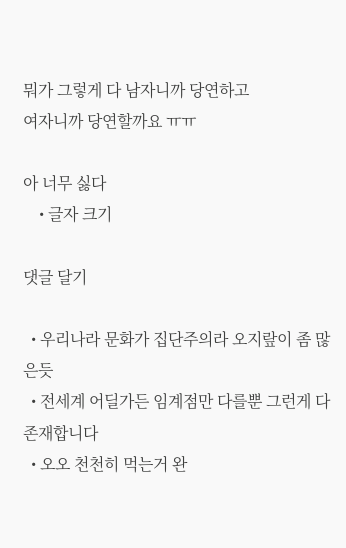뭐가 그렇게 다 남자니까 당연하고
여자니까 당연할까요 ㅠㅠ

아 너무 싫다
    • 글자 크기

댓글 달기

  • 우리나라 문화가 집단주의라 오지랖이 좀 많은듯
  • 전세계 어딜가든 임계점만 다를뿐 그런게 다 존재합니다
  • 오오 천천히 먹는거 완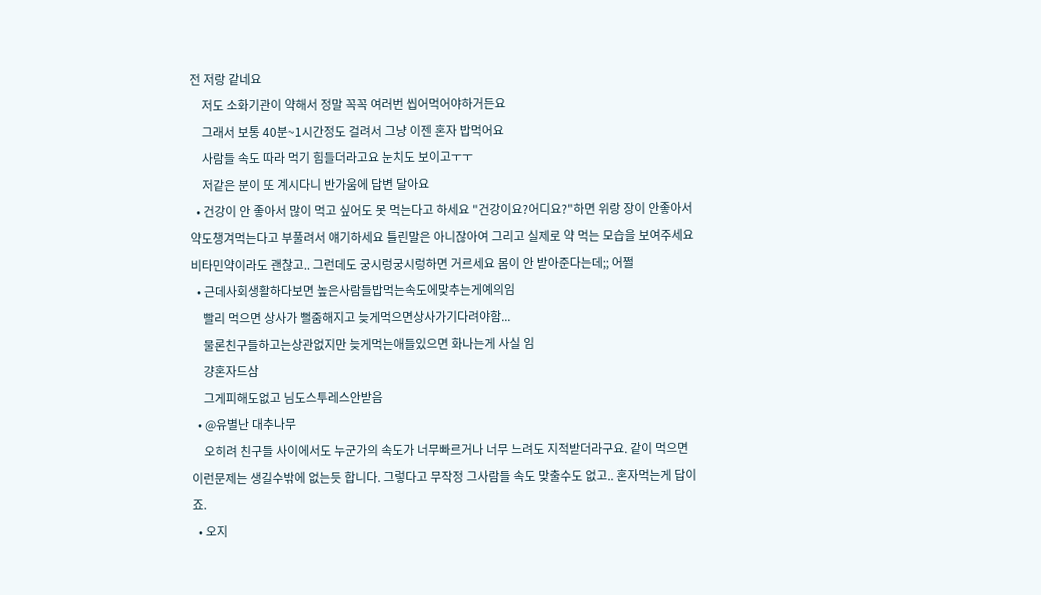전 저랑 같네요
    저도 소화기관이 약해서 정말 꼭꼭 여러번 씹어먹어야하거든요
    그래서 보통 40분~1시간정도 걸려서 그냥 이젠 혼자 밥먹어요
    사람들 속도 따라 먹기 힘들더라고요 눈치도 보이고ㅜㅜ
    저같은 분이 또 계시다니 반가움에 답변 달아요
  • 건강이 안 좋아서 많이 먹고 싶어도 못 먹는다고 하세요 "건강이요?어디요?"하면 위랑 장이 안좋아서 약도챙겨먹는다고 부풀려서 얘기하세요 틀린말은 아니잖아여 그리고 실제로 약 먹는 모습을 보여주세요 비타민약이라도 괜찮고.. 그런데도 궁시렁궁시렁하면 거르세요 몸이 안 받아준다는데;; 어쩔
  • 근데사회생활하다보면 높은사람들밥먹는속도에맞추는게예의임
    빨리 먹으면 상사가 뻘줌해지고 늦게먹으면상사가기다려야함...
    물론친구들하고는상관없지만 늦게먹는애들있으면 화나는게 사실 임
    걍혼자드삼
    그게피해도없고 님도스투레스안받음
  • @유별난 대추나무
    오히려 친구들 사이에서도 누군가의 속도가 너무빠르거나 너무 느려도 지적받더라구요. 같이 먹으면 이런문제는 생길수밖에 없는듯 합니다. 그렇다고 무작정 그사람들 속도 맞출수도 없고.. 혼자먹는게 답이죠.
  • 오지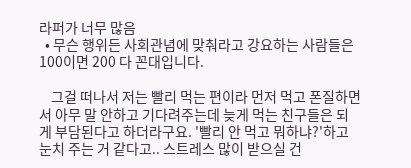라퍼가 너무 많음
  • 무슨 행위든 사회관념에 맞춰라고 강요하는 사람들은 100이면 200 다 꼰대입니다.

    그걸 떠나서 저는 빨리 먹는 편이라 먼저 먹고 폰질하면서 아무 말 안하고 기다려주는데 늦게 먹는 친구들은 되게 부담된다고 하더라구요. '빨리 안 먹고 뭐하냐?'하고 눈치 주는 거 같다고.. 스트레스 많이 받으실 건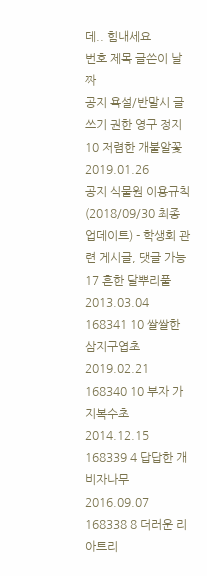데.. 힘내세요
번호 제목 글쓴이 날짜
공지 욕설/반말시 글쓰기 권한 영구 정지10 저렴한 개불알꽃 2019.01.26
공지 식물원 이용규칙 (2018/09/30 최종 업데이트) - 학생회 관련 게시글, 댓글 가능17 흔한 달뿌리풀 2013.03.04
168341 10 쌀쌀한 삼지구엽초 2019.02.21
168340 10 부자 가지복수초 2014.12.15
168339 4 답답한 개비자나무 2016.09.07
168338 8 더러운 리아트리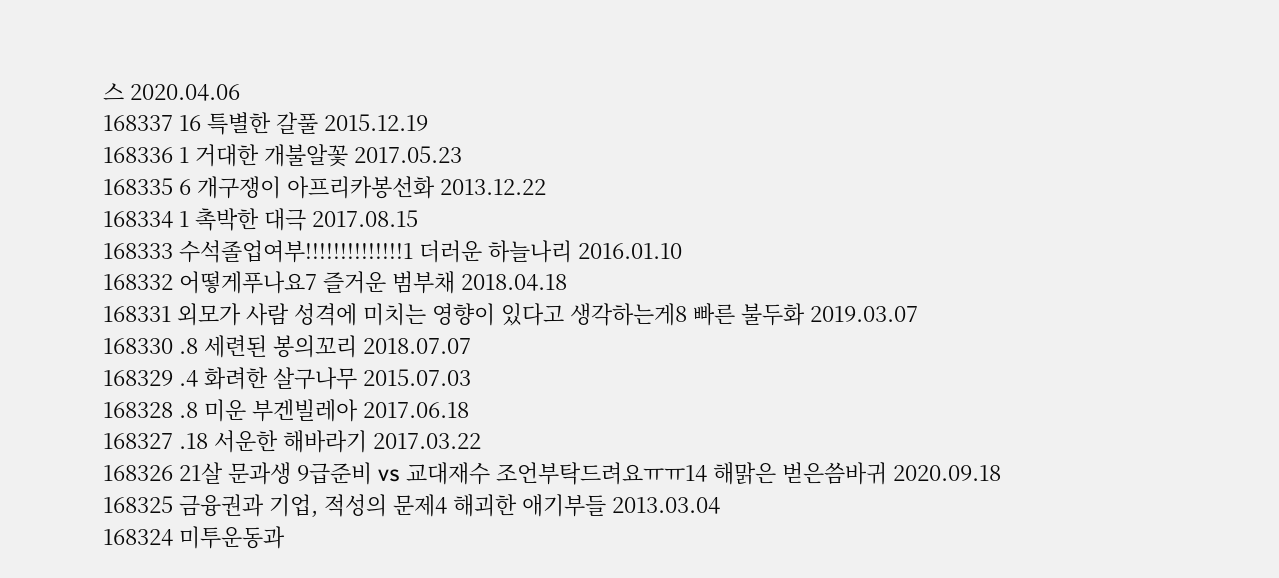스 2020.04.06
168337 16 특별한 갈풀 2015.12.19
168336 1 거대한 개불알꽃 2017.05.23
168335 6 개구쟁이 아프리카봉선화 2013.12.22
168334 1 촉박한 대극 2017.08.15
168333 수석졸업여부!!!!!!!!!!!!!!1 더러운 하늘나리 2016.01.10
168332 어떻게푸나요7 즐거운 범부채 2018.04.18
168331 외모가 사람 성격에 미치는 영향이 있다고 생각하는게8 빠른 불두화 2019.03.07
168330 .8 세련된 봉의꼬리 2018.07.07
168329 .4 화려한 살구나무 2015.07.03
168328 .8 미운 부겐빌레아 2017.06.18
168327 .18 서운한 해바라기 2017.03.22
168326 21살 문과생 9급준비 vs 교대재수 조언부탁드려요ㅠㅠ14 해맑은 벋은씀바귀 2020.09.18
168325 금융권과 기업, 적성의 문제4 해괴한 애기부들 2013.03.04
168324 미투운동과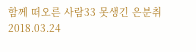함께 떠오른 사람33 못생긴 은분취 2018.03.24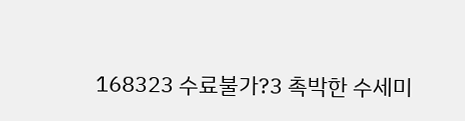168323 수료불가?3 촉박한 수세미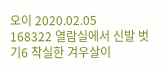오이 2020.02.05
168322 열람실에서 신발 벗기6 착실한 겨우살이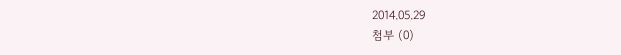2014.05.29
첨부 (0)